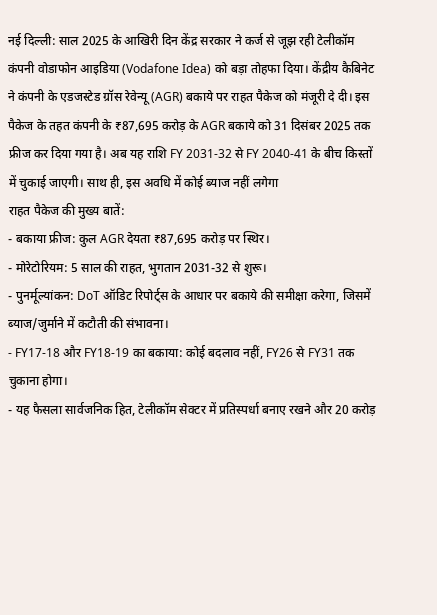नई दिल्ली: साल 2025 के आखिरी दिन केंद्र सरकार ने कर्ज से जूझ रही टेलीकॉम कंपनी वोडाफोन आइडिया (Vodafone Idea) को बड़ा तोहफा दिया। केंद्रीय कैबिनेट ने कंपनी के एडजस्टेड ग्रॉस रेवेन्यू (AGR) बकाये पर राहत पैकेज को मंजूरी दे दी। इस पैकेज के तहत कंपनी के ₹87,695 करोड़ के AGR बकाये को 31 दिसंबर 2025 तक फ्रीज कर दिया गया है। अब यह राशि FY 2031-32 से FY 2040-41 के बीच किस्तों में चुकाई जाएगी। साथ ही, इस अवधि में कोई ब्याज नहीं लगेगा
राहत पैकेज की मुख्य बातें:
- बकाया फ्रीज: कुल AGR देयता ₹87,695 करोड़ पर स्थिर।
- मोरेटोरियम: 5 साल की राहत, भुगतान 2031-32 से शुरू।
- पुनर्मूल्यांकन: DoT ऑडिट रिपोर्ट्स के आधार पर बकाये की समीक्षा करेगा, जिसमें ब्याज/जुर्माने में कटौती की संभावना।
- FY17-18 और FY18-19 का बकाया: कोई बदलाव नहीं, FY26 से FY31 तक चुकाना होगा।
- यह फैसला सार्वजनिक हित, टेलीकॉम सेक्टर में प्रतिस्पर्धा बनाए रखने और 20 करोड़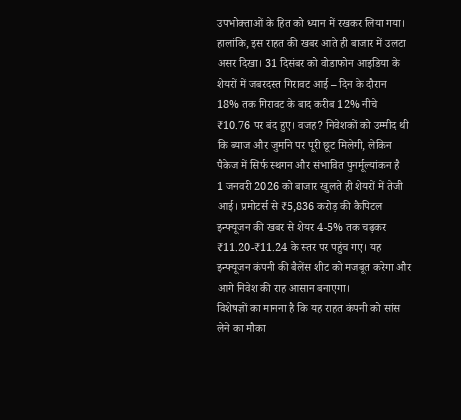उपभोक्ताओं के हित को ध्यान में रखकर लिया गया।
हालांकि, इस राहत की खबर आते ही बाजार में उलटा असर दिखा। 31 दिसंबर को वोडाफोन आइडिया के शेयरों में जबरदस्त गिरावट आई – दिन के दौरान 18% तक गिरावट के बाद करीब 12% नीचे ₹10.76 पर बंद हुए। वजह? निवेशकों को उम्मीद थी कि ब्याज और जुर्माने पर पूरी छूट मिलेगी, लेकिन पैकेज में सिर्फ स्थगन और संभावित पुनर्मूल्यांकन है
1 जनवरी 2026 को बाजार खुलते ही शेयरों में तेजी आई। प्रमोटर्स से ₹5,836 करोड़ की कैपिटल इन्फ्यूजन की खबर से शेयर 4-5% तक चढ़कर ₹11.20-₹11.24 के स्तर पर पहुंच गए। यह इन्फ्यूजन कंपनी की बैलेंस शीट को मजबूत करेगा और आगे निवेश की राह आसान बनाएगा।
विशेषज्ञों का मानना है कि यह राहत कंपनी को सांस लेने का मौका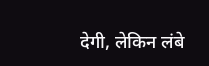देगी, लेकिन लंबे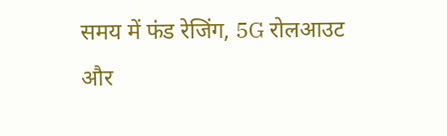समय में फंड रेजिंग, 5G रोलआउट और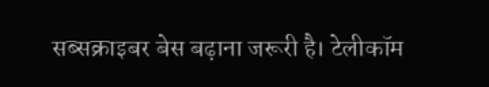सब्सक्राइबर बेस बढ़ाना जरूरी है। टेलीकॉम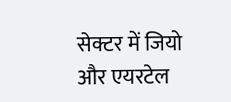सेक्टर में जियो और एयरटेल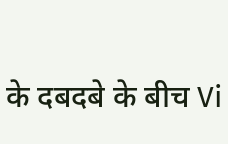के दबदबे के बीच Vi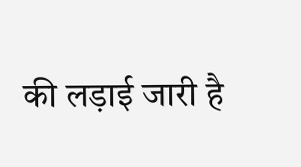की लड़ाई जारी है